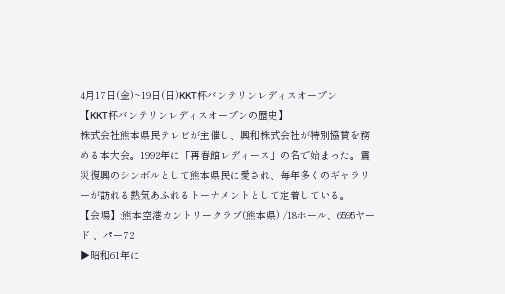4月17日(金)~19日(日)KKT杯バンテリンレディスオープン
【KKT杯バンテリンレディスオープンの歴史】
株式会社熊本県民テレビが主催し、興和株式会社が特別協賛を務める本大会。1992年に「再春館レディース」の名で始まった。震災復興のシンボルとして熊本県民に愛され、毎年多くのギャラリーが訪れる熱気あふれるトーナメントとして定着している。
【会場】:熊本空港カントリークラブ(熊本県) /18ホール、6595ヤード 、パー72
▶昭和61年に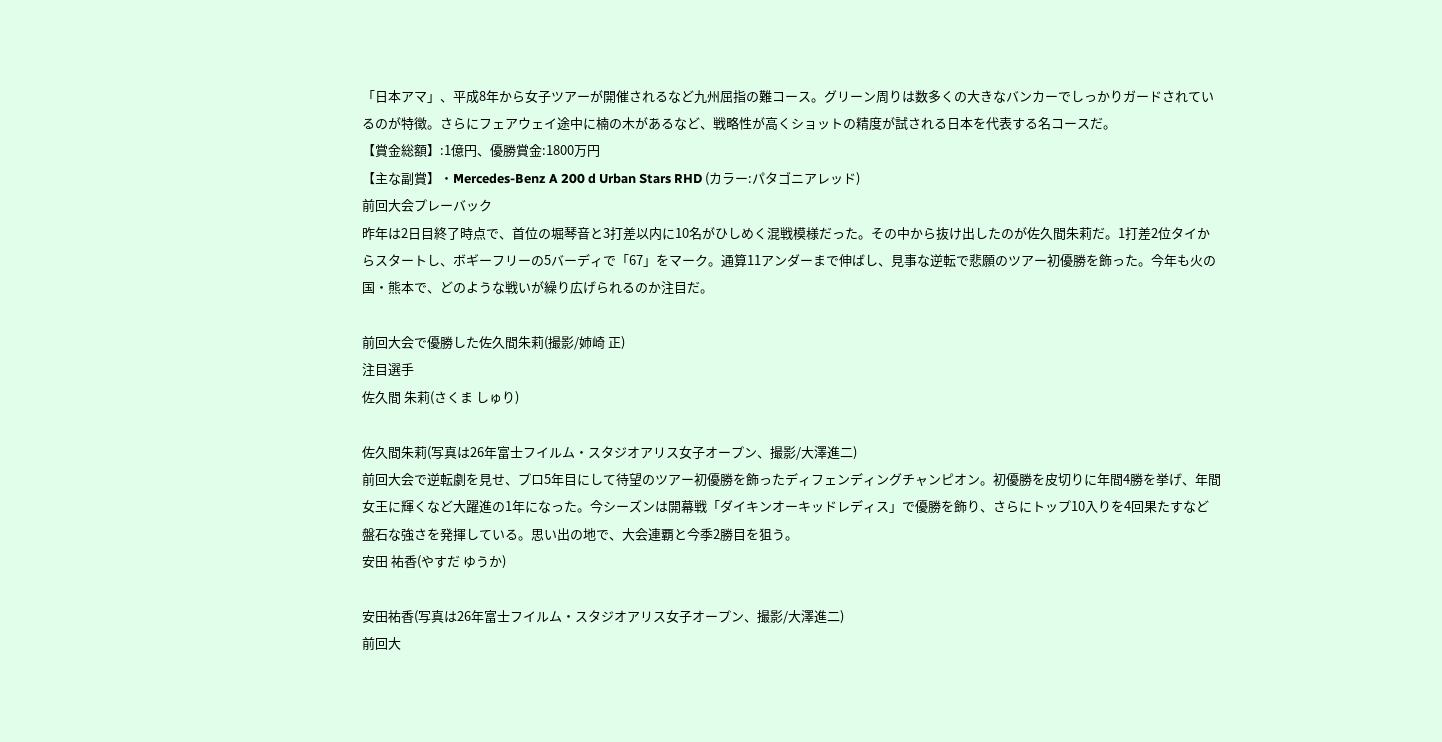「日本アマ」、平成8年から女子ツアーが開催されるなど九州屈指の難コース。グリーン周りは数多くの大きなバンカーでしっかりガードされているのが特徴。さらにフェアウェイ途中に楠の木があるなど、戦略性が高くショットの精度が試される日本を代表する名コースだ。
【賞金総額】:1億円、優勝賞金:1800万円
【主な副賞】・Mercedes-Benz A 200 d Urban Stars RHD (カラー:パタゴニアレッド)
前回大会プレーバック
昨年は2日目終了時点で、首位の堀琴音と3打差以内に10名がひしめく混戦模様だった。その中から抜け出したのが佐久間朱莉だ。1打差2位タイからスタートし、ボギーフリーの5バーディで「67」をマーク。通算11アンダーまで伸ばし、見事な逆転で悲願のツアー初優勝を飾った。今年も火の国・熊本で、どのような戦いが繰り広げられるのか注目だ。

前回大会で優勝した佐久間朱莉(撮影/姉崎 正)
注目選手
佐久間 朱莉(さくま しゅり)

佐久間朱莉(写真は26年富士フイルム・スタジオアリス女子オープン、撮影/大澤進二)
前回大会で逆転劇を見せ、プロ5年目にして待望のツアー初優勝を飾ったディフェンディングチャンピオン。初優勝を皮切りに年間4勝を挙げ、年間女王に輝くなど大躍進の1年になった。今シーズンは開幕戦「ダイキンオーキッドレディス」で優勝を飾り、さらにトップ10入りを4回果たすなど盤石な強さを発揮している。思い出の地で、大会連覇と今季2勝目を狙う。
安田 祐香(やすだ ゆうか)

安田祐香(写真は26年富士フイルム・スタジオアリス女子オープン、撮影/大澤進二)
前回大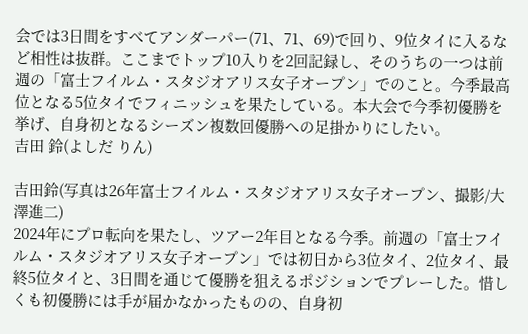会では3日間をすべてアンダーパー(71、71、69)で回り、9位タイに入るなど相性は抜群。ここまでトップ10入りを2回記録し、そのうちの一つは前週の「富士フイルム・スタジオアリス女子オープン」でのこと。今季最高位となる5位タイでフィニッシュを果たしている。本大会で今季初優勝を挙げ、自身初となるシーズン複数回優勝への足掛かりにしたい。
吉田 鈴(よしだ りん)

吉田鈴(写真は26年富士フイルム・スタジオアリス女子オープン、撮影/大澤進二)
2024年にプロ転向を果たし、ツアー2年目となる今季。前週の「富士フイルム・スタジオアリス女子オープン」では初日から3位タイ、2位タイ、最終5位タイと、3日間を通じて優勝を狙えるポジションでプレーした。惜しくも初優勝には手が届かなかったものの、自身初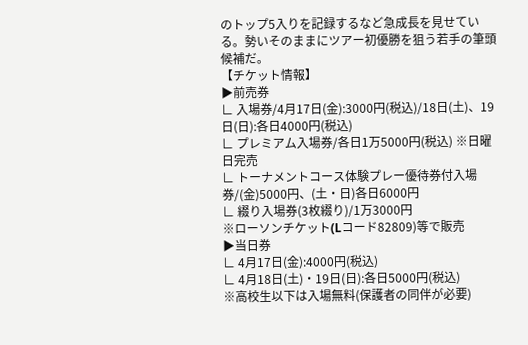のトップ5入りを記録するなど急成長を見せている。勢いそのままにツアー初優勝を狙う若手の筆頭候補だ。
【チケット情報】
▶前売券
∟ 入場券/4月17日(金):3000円(税込)/18日(土)、19日(日):各日4000円(税込)
∟ プレミアム入場券/各日1万5000円(税込) ※日曜日完売
∟ トーナメントコース体験プレー優待券付入場券/(金)5000円、(土・日)各日6000円
∟ 綴り入場券(3枚綴り)/1万3000円
※ローソンチケット(Lコード82809)等で販売
▶当日券
∟ 4月17日(金):4000円(税込)
∟ 4月18日(土)・19日(日):各日5000円(税込)
※高校生以下は入場無料(保護者の同伴が必要)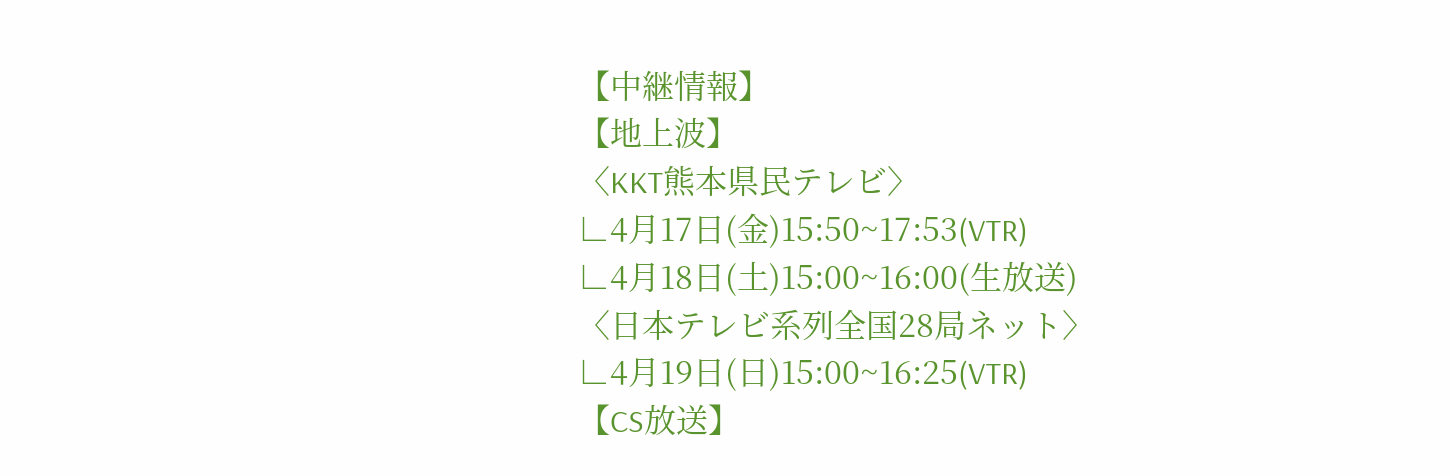【中継情報】
【地上波】
〈KKT熊本県民テレビ〉
∟4月17日(金)15:50~17:53(VTR)
∟4月18日(土)15:00~16:00(生放送)
〈日本テレビ系列全国28局ネット〉
∟4月19日(日)15:00~16:25(VTR)
【CS放送】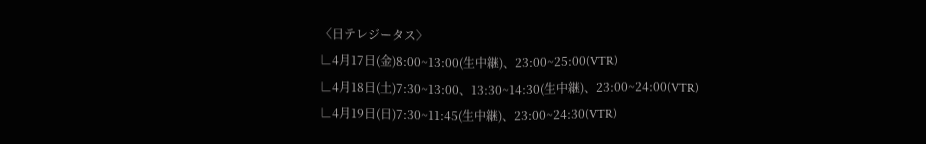〈日テレジータス〉
∟4月17日(金)8:00~13:00(生中継)、23:00~25:00(VTR)
∟4月18日(土)7:30~13:00、13:30~14:30(生中継)、23:00~24:00(VTR)
∟4月19日(日)7:30~11:45(生中継)、23:00~24:30(VTR)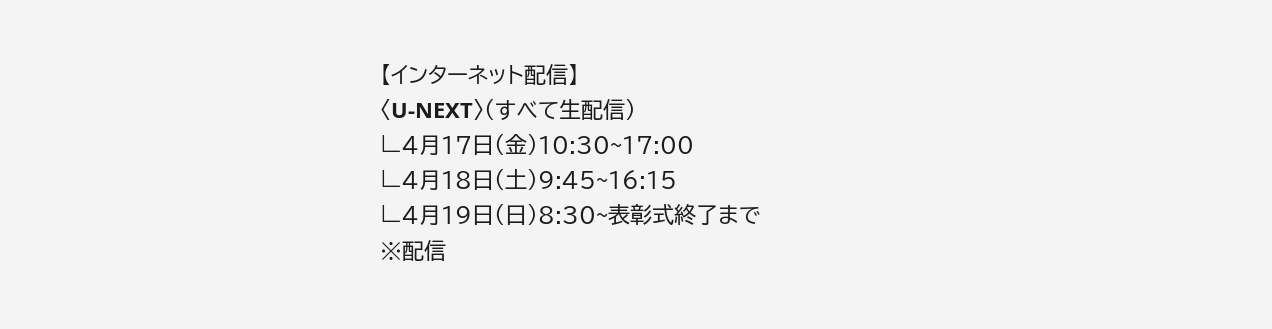【インターネット配信】
〈U-NEXT〉(すべて生配信)
∟4月17日(金)10:30~17:00
∟4月18日(土)9:45~16:15
∟4月19日(日)8:30~表彰式終了まで
※配信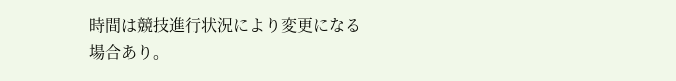時間は競技進行状況により変更になる場合あり。